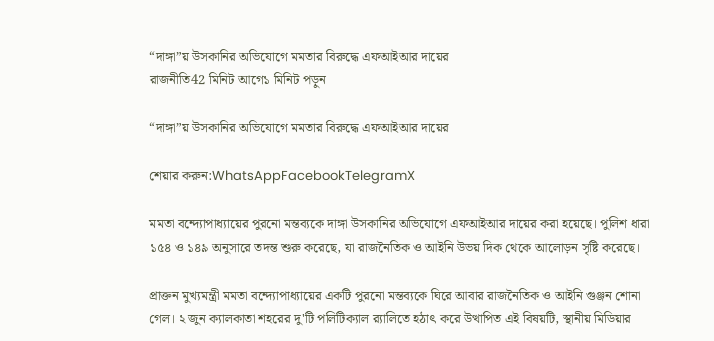“দাঙ্গা”য় উসকানির অভিযোগে মমতার বিরুদ্ধে এফআইআর দায়ের
রাজনীতি42 মিনিট আগে১ মিনিট পড়ুন

“দাঙ্গা”য় উসকানির অভিযোগে মমতার বিরুদ্ধে এফআইআর দায়ের

শেয়ার করুন:WhatsAppFacebookTelegramX

মমতা বন্দ্যোপাধ্যায়ের পুরনো মন্তব্যকে দাঙ্গা উসকানির অভিযোগে এফআইআর দায়ের করা হয়েছে। পুলিশ ধারা ১৫৪ ও ১৪৯ অনুসারে তদন্ত শুরু করেছে, যা রাজনৈতিক ও আইনি উভয় দিক থেকে আলোড়ন সৃষ্টি করেছে।

প্রাক্তন মুখ্যমন্ত্রী মমতা বন্দ্যোপাধ্যায়ের একটি পুরনো মন্তব্যকে ঘিরে আবার রাজনৈতিক ও আইনি গুঞ্জন শোনা গেল। ২ জুন ক্যালকাতা শহরের দু'টি পলিটিক্যাল র‍্যালিতে হঠাৎ করে উত্থাপিত এই বিষয়টি, স্থানীয় মিডিয়ার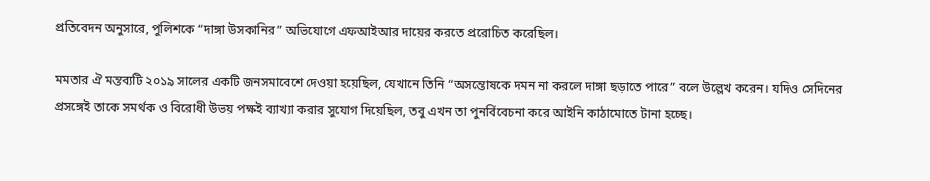প্রতিবেদন অনুসারে, পুলিশকে “দাঙ্গা উসকানির” অভিযোগে এফআইআর দায়ের করতে প্ররোচিত করেছিল।

মমতার ঐ মন্তব্যটি ২০১৯ সালের একটি জনসমাবেশে দেওয়া হয়েছিল, যেখানে তিনি “অসন্তোষকে দমন না করলে দাঙ্গা ছড়াতে পারে” বলে উল্লেখ করেন। যদিও সেদিনের প্রসঙ্গেই তাকে সমর্থক ও বিরোধী উভয় পক্ষই ব্যাখ্যা করার সুযোগ দিয়েছিল, তবু এখন তা পুনর্বিবেচনা করে আইনি কাঠামোতে টানা হচ্ছে।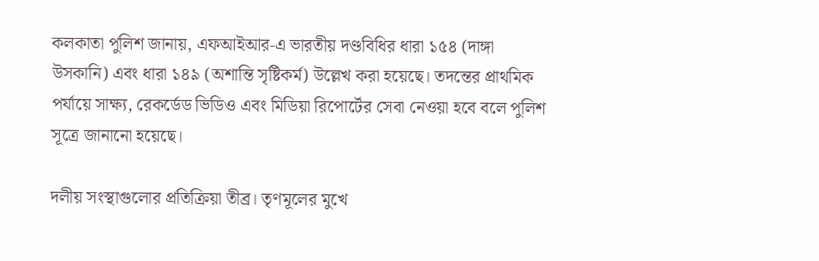কলকাতা পুলিশ জানায়, এফআইআর‑এ ভারতীয় দণ্ডবিধির ধারা ১৫৪ (দাঙ্গা উসকানি) এবং ধারা ১৪৯ (অশান্তি সৃষ্টিকর্ম) উল্লেখ করা হয়েছে। তদন্তের প্রাথমিক পর্যায়ে সাক্ষ্য, রেকর্ডেড ভিডিও এবং মিডিয়া রিপোর্টের সেবা নেওয়া হবে বলে পুলিশ সূত্রে জানানো হয়েছে।

দলীয় সংস্থাগুলোর প্রতিক্রিয়া তীব্র। তৃণমূলের মুখে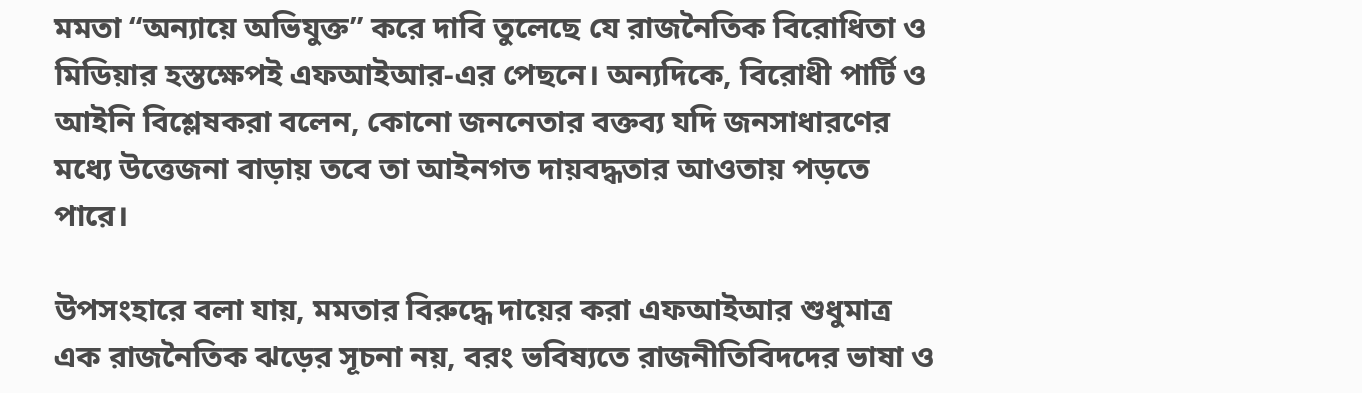মমতা “অন্যায়ে অভিযুক্ত” করে দাবি তুলেছে যে রাজনৈতিক বিরোধিতা ও মিডিয়ার হস্তক্ষেপই এফআইআর‑এর পেছনে। অন্যদিকে, বিরোধী পার্টি ও আইনি বিশ্লেষকরা বলেন, কোনো জননেতার বক্তব্য যদি জনসাধারণের মধ্যে উত্তেজনা বাড়ায় তবে তা আইনগত দায়বদ্ধতার আওতায় পড়তে পারে।

উপসংহারে বলা যায়, মমতার বিরুদ্ধে দায়ের করা এফআইআর শুধুমাত্র এক রাজনৈতিক ঝড়ের সূচনা নয়, বরং ভবিষ্যতে রাজনীতিবিদদের ভাষা ও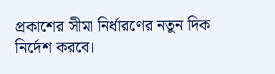প্রকাশের সীমা নির্ধারণের নতুন দিক নির্দেশ করবে।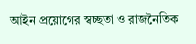আইন প্রয়োগের স্বচ্ছতা ও রাজনৈতিক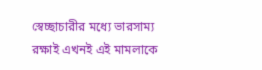স্বেচ্ছাচারীর মধ্যে ভারসাম্য রক্ষাই এখনই এই মামলাকে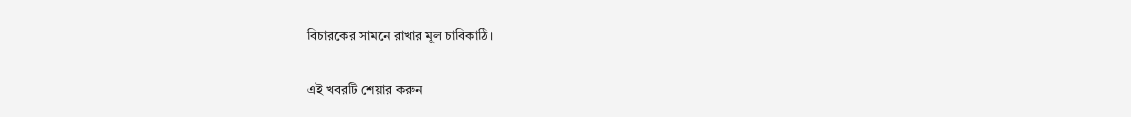বিচারকের সামনে রাখার মূল চাবিকাঠি।

এই খবরটি শেয়ার করুন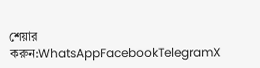শেয়ার করুন:WhatsAppFacebookTelegramX